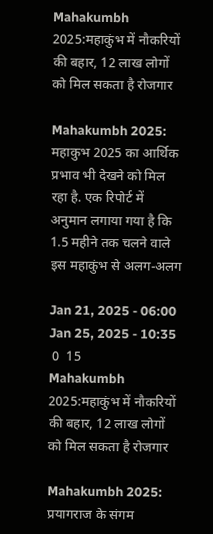Mahakumbh 2025:महाकुंभ में नौकरियों की बहार, 12 लाख लोगों को मिल सकता है रोजगार

Mahakumbh 2025: महाकुभ 2025 का आर्थिक प्रभाव भी देखने को मिल रहा है. एक रिपोर्ट में अनुमान लगाया गया है कि 1.5 महीने तक चलने वाले इस महाकुंभ से अलग-अलग

Jan 21, 2025 - 06:00
Jan 25, 2025 - 10:35
 0  15
Mahakumbh 2025:महाकुंभ में नौकरियों की बहार, 12 लाख लोगों को मिल सकता है रोजगार

Mahakumbh 2025: प्रयागराज के संगम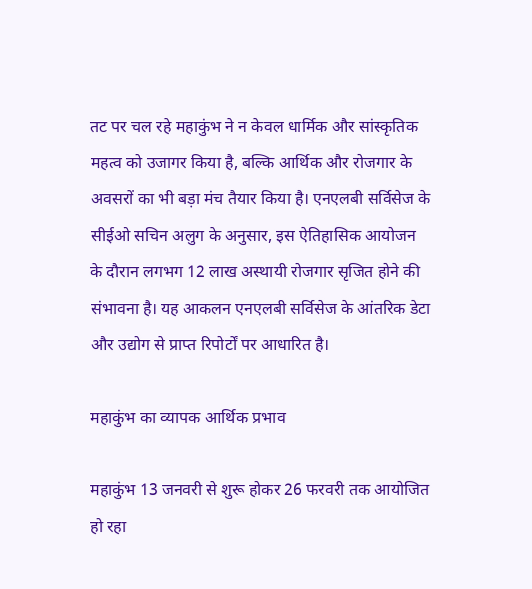तट पर चल रहे महाकुंभ ने न केवल धार्मिक और सांस्कृतिक महत्व को उजागर किया है, बल्कि आर्थिक और रोजगार के अवसरों का भी बड़ा मंच तैयार किया है। एनएलबी सर्विसेज के सीईओ सचिन अलुग के अनुसार, इस ऐतिहासिक आयोजन के दौरान लगभग 12 लाख अस्थायी रोजगार सृजित होने की संभावना है। यह आकलन एनएलबी सर्विसेज के आंतरिक डेटा और उद्योग से प्राप्त रिपोर्टों पर आधारित है।

महाकुंभ का व्यापक आर्थिक प्रभाव

महाकुंभ 13 जनवरी से शुरू होकर 26 फरवरी तक आयोजित हो रहा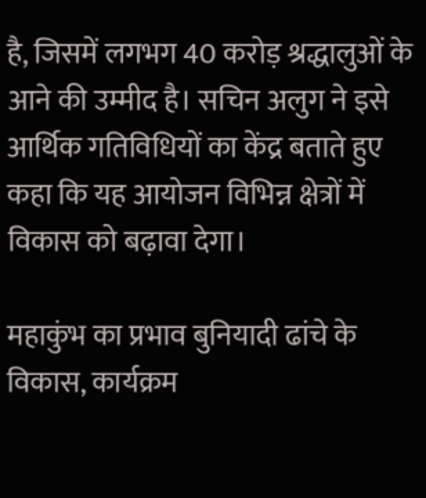है, जिसमें लगभग 40 करोड़ श्रद्धालुओं के आने की उम्मीद है। सचिन अलुग ने इसे आर्थिक गतिविधियों का केंद्र बताते हुए कहा कि यह आयोजन विभिन्न क्षेत्रों में विकास को बढ़ावा देगा।

महाकुंभ का प्रभाव बुनियादी ढांचे के विकास, कार्यक्रम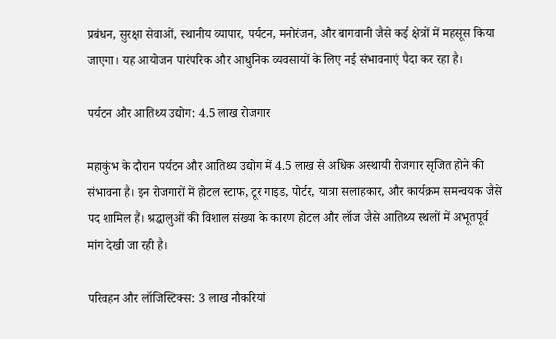प्रबंधन, सुरक्षा सेवाओं, स्थानीय व्यापार, पर्यटन, मनोरंजन, और बागवानी जैसे कई क्षेत्रों में महसूस किया जाएगा। यह आयोजन पारंपरिक और आधुनिक व्यवसायों के लिए नई संभावनाएं पैदा कर रहा है।

पर्यटन और आतिथ्य उद्योग: 4.5 लाख रोजगार

महाकुंभ के दौरान पर्यटन और आतिथ्य उद्योग में 4.5 लाख से अधिक अस्थायी रोजगार सृजित होने की संभावना है। इन रोजगारों में होटल स्टाफ, टूर गाइड, पोर्टर, यात्रा सलाहकार, और कार्यक्रम समन्वयक जैसे पद शामिल हैं। श्रद्धालुओं की विशाल संख्या के कारण होटल और लॉज जैसे आतिथ्य स्थलों में अभूतपूर्व मांग देखी जा रही है।

परिवहन और लॉजिस्टिक्स: 3 लाख नौकरियां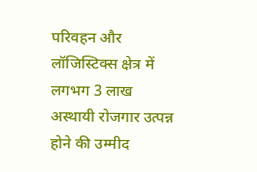परिवहन और लॉजिस्टिक्स क्षेत्र में लगभग 3 लाख अस्थायी रोजगार उत्पन्न होने की उम्मीद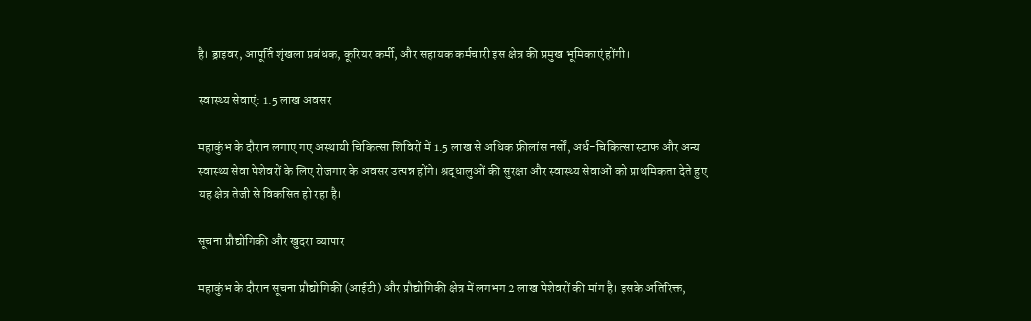है। ड्राइवर, आपूर्ति शृंखला प्रबंधक, कूरियर कर्मी, और सहायक कर्मचारी इस क्षेत्र की प्रमुख भूमिकाएं होंगी।

स्वास्थ्य सेवाएं: 1.5 लाख अवसर

महाकुंभ के दौरान लगाए गए अस्थायी चिकित्सा शिविरों में 1.5 लाख से अधिक फ्रीलांस नर्सों, अर्ध-चिकित्सा स्टाफ और अन्य स्वास्थ्य सेवा पेशेवरों के लिए रोजगार के अवसर उत्पन्न होंगे। श्रद्धालुओं की सुरक्षा और स्वास्थ्य सेवाओं को प्राथमिकता देते हुए यह क्षेत्र तेजी से विकसित हो रहा है।

सूचना प्रौद्योगिकी और खुदरा व्यापार

महाकुंभ के दौरान सूचना प्रौद्योगिकी (आईटी) और प्रौद्योगिकी क्षेत्र में लगभग 2 लाख पेशेवरों की मांग है। इसके अतिरिक्त,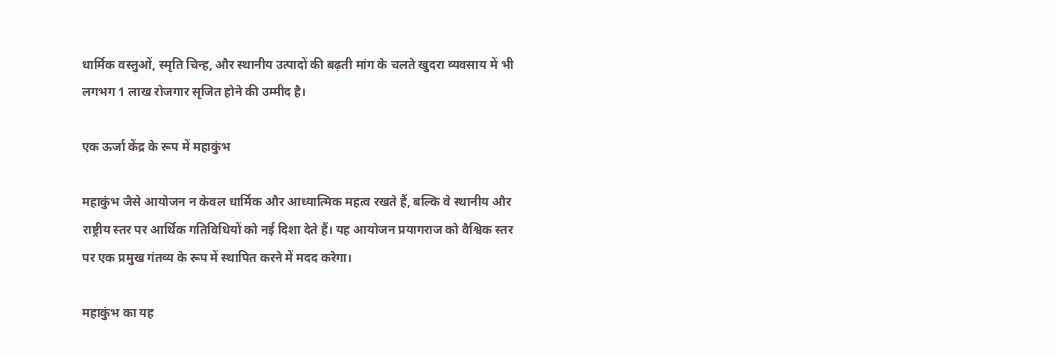धार्मिक वस्तुओं, स्मृति चिन्ह, और स्थानीय उत्पादों की बढ़ती मांग के चलते खुदरा व्यवसाय में भी लगभग 1 लाख रोजगार सृजित होने की उम्मीद है।

एक ऊर्जा केंद्र के रूप में महाकुंभ

महाकुंभ जैसे आयोजन न केवल धार्मिक और आध्यात्मिक महत्व रखते हैं, बल्कि वे स्थानीय और राष्ट्रीय स्तर पर आर्थिक गतिविधियों को नई दिशा देते हैं। यह आयोजन प्रयागराज को वैश्विक स्तर पर एक प्रमुख गंतव्य के रूप में स्थापित करने में मदद करेगा।

महाकुंभ का यह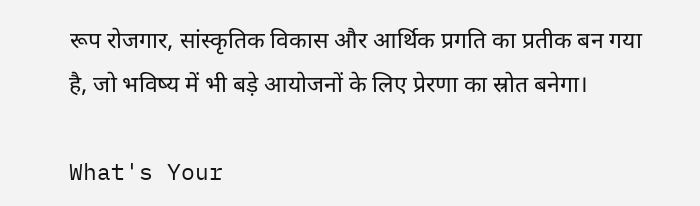रूप रोजगार, सांस्कृतिक विकास और आर्थिक प्रगति का प्रतीक बन गया है, जो भविष्य में भी बड़े आयोजनों के लिए प्रेरणा का स्रोत बनेगा।

What's Your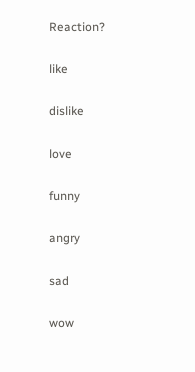Reaction?

like

dislike

love

funny

angry

sad

wow